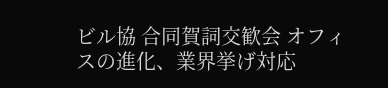ビル協 合同賀詞交歓会 オフィスの進化、業界挙げ対応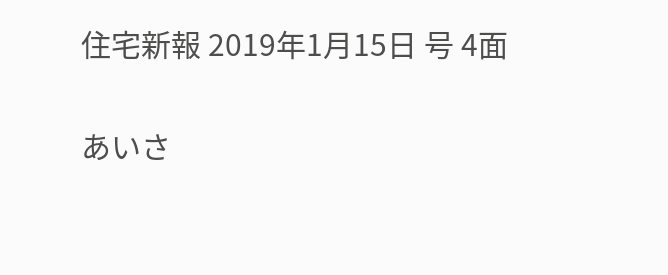住宅新報 2019年1月15日 号 4面

あいさ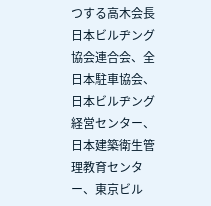つする高木会長
日本ビルヂング協会連合会、全日本駐車協会、日本ビルヂング経営センター、日本建築衛生管理教育センター、東京ビル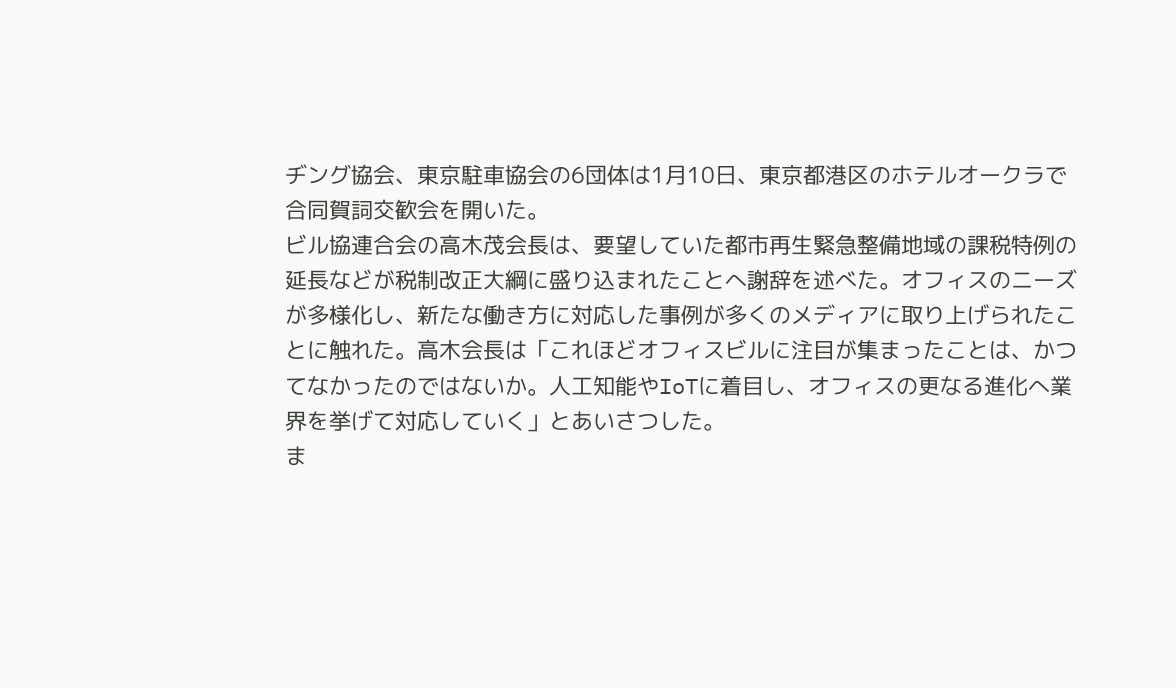ヂング協会、東京駐車協会の6団体は1月10日、東京都港区のホテルオークラで合同賀詞交歓会を開いた。
ビル協連合会の高木茂会長は、要望していた都市再生緊急整備地域の課税特例の延長などが税制改正大綱に盛り込まれたことへ謝辞を述べた。オフィスのニーズが多様化し、新たな働き方に対応した事例が多くのメディアに取り上げられたことに触れた。高木会長は「これほどオフィスビルに注目が集まったことは、かつてなかったのではないか。人工知能やIoTに着目し、オフィスの更なる進化へ業界を挙げて対応していく」とあいさつした。
ま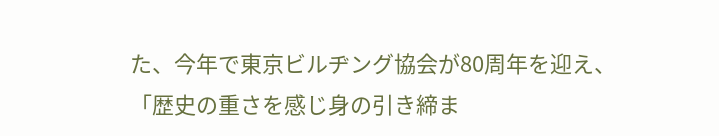た、今年で東京ビルヂング協会が80周年を迎え、「歴史の重さを感じ身の引き締ま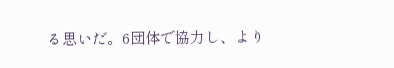る思いだ。6団体で協力し、より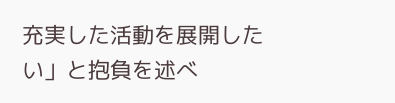充実した活動を展開したい」と抱負を述べ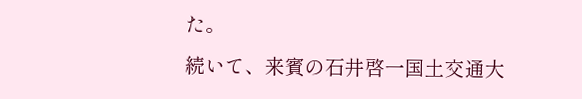た。
続いて、来賓の石井啓一国土交通大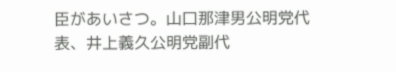臣があいさつ。山口那津男公明党代表、井上義久公明党副代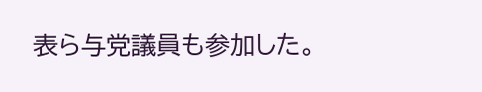表ら与党議員も参加した。